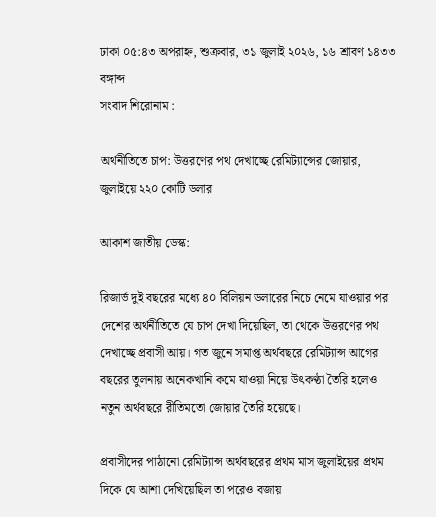ঢাকা ০৫:৪৩ অপরাহ্ন, শুক্রবার, ৩১ জুলাই ২০২৬, ১৬ শ্রাবণ ১৪৩৩ বঙ্গাব্দ
সংবাদ শিরোনাম :

অর্থনীতিতে চাপ: উত্তরণের পথ দেখাচ্ছে রেমিট্যান্সের জোয়ার, জুলাইয়ে ২২০ কোটি ডলার

আকাশ জাতীয় ডেস্ক:

রিজার্ভ দুই বছরের মধ্যে ৪০ বিলিয়ন ডলারের নিচে নেমে যাওয়ার পর দেশের অর্থনীতিতে যে চাপ দেখা দিয়েছিল, তা থেকে উত্তরণের পথ দেখাচ্ছে প্রবাসী আয়। গত জুনে সমাপ্ত অর্থবছরে রেমিট্যান্স আগের বছরের তুলনায় অনেকখানি কমে যাওয়া নিয়ে উৎকণ্ঠা তৈরি হলেও নতুন অর্থবছরে রীতিমতো জোয়ার তৈরি হয়েছে।

প্রবাসীদের পাঠানো রেমিট্যান্স অর্থবছরের প্রথম মাস জুলাইয়ের প্রথম দিকে যে আশা দেখিয়েছিল তা পরেও বজায়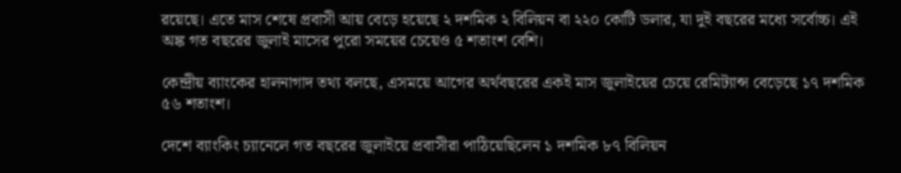রয়েছে। এতে মাস শেষে প্রবাসী আয় বেড়ে হয়েছে ২ দশমিক ২ বিলিয়ন বা ২২০ কোটি ডলার, যা দুই বছরের মধ্যে সর্বোচ্চ। এই অঙ্ক গত বছরের জুলাই মাসের পুরো সময়ের চেয়েও ৫ শতাংশ বেশি।

কেন্দ্রীয় ব্যাংকের হালনাগাদ তথ্য বলছে, এসময়ে আগের অর্থবছরের একই মাস জুলাইয়ের চেয়ে রেমিট্যান্স বেড়েছে ১৭ দশমিক ৫৬ শতাংশ।

দেশে ব্যাংকিং চ্যানেলে গত বছরের জুলাইয়ে প্রবাসীরা পাঠিয়েছিলেন ১ দশমিক ৮৭ বিলিয়ন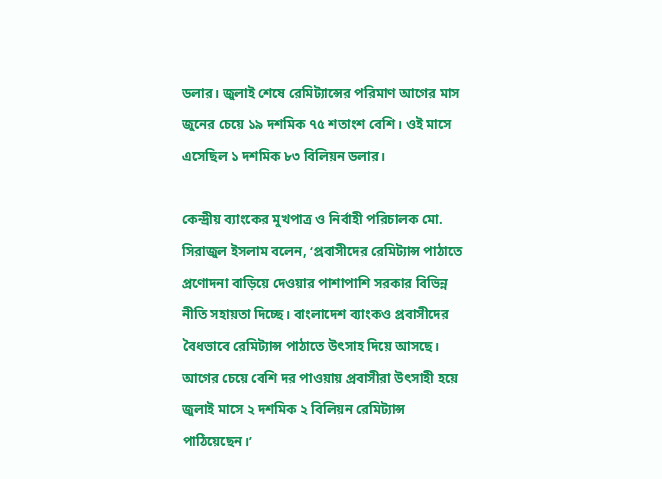ডলার। জুলাই শেষে রেমিট্যান্সের পরিমাণ আগের মাস জুনের চেয়ে ১৯ দশমিক ৭৫ শতাংশ বেশি। ওই মাসে এসেছিল ১ দশমিক ৮৩ বিলিয়ন ডলার।

কেন্দ্রীয় ব্যাংকের মুখপাত্র ও নির্বাহী পরিচালক মো. সিরাজুল ইসলাম বলেন, ‘প্রবাসীদের রেমিট্যান্স পাঠাতে প্রণোদনা বাড়িয়ে দেওয়ার পাশাপাশি সরকার বিভিন্ন নীতি সহায়তা দিচ্ছে। বাংলাদেশ ব্যাংকও প্রবাসীদের বৈধভাবে রেমিট্যান্স পাঠাতে উৎসাহ দিয়ে আসছে। আগের চেয়ে বেশি দর পাওয়ায় প্রবাসীরা উৎসাহী হয়ে জুলাই মাসে ২ দশমিক ২ বিলিয়ন রেমিট্যান্স পাঠিয়েছেন।’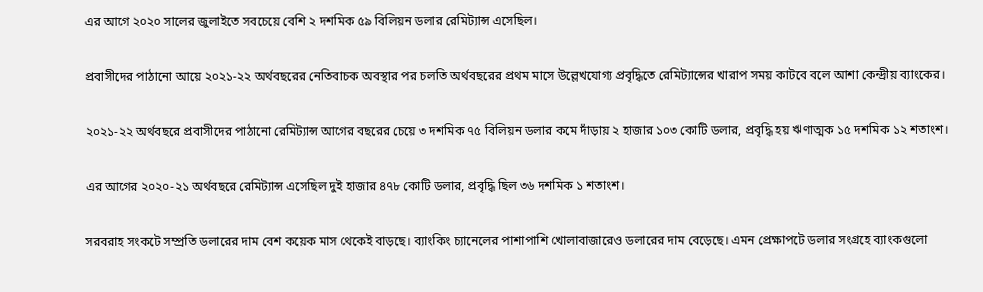এর আগে ২০২০ সালের জুলাইতে সবচেয়ে বেশি ২ দশমিক ৫৯ বিলিয়ন ডলার রেমিট্যান্স এসেছিল।

প্রবাসীদের পাঠানো আয়ে ২০২১-২২ অর্থবছরের নেতিবাচক অবস্থার পর চলতি অর্থবছরের প্রথম মাসে উল্লেখযোগ্য প্রবৃদ্ধিতে রেমিট্যান্সের খারাপ সময় কাটবে বলে আশা কেন্দ্রীয় ব্যাংকের।

২০২১-২২ অর্থবছরে প্রবাসীদের পাঠানো রেমিট্যান্স আগের বছরের চেয়ে ৩ দশমিক ৭৫ বিলিয়ন ডলার কমে দাঁড়ায় ২ হাজার ১০৩ কোটি ডলার, প্রবৃদ্ধি হয় ঋণাত্মক ১৫ দশমিক ১২ শতাংশ।

এর আগের ২০২০-২১ অর্থবছরে রেমিট্যান্স এসেছিল দুই হাজার ৪৭৮ কোটি ডলার, প্রবৃদ্ধি ছিল ৩৬ দশমিক ১ শতাংশ।

সরবরাহ সংকটে সম্প্রতি ডলারের দাম বেশ কয়েক মাস থেকেই বাড়ছে। ব্যাংকিং চ্যানেলের পাশাপাশি খোলাবাজারেও ডলারের দাম বেড়েছে। এমন প্রেক্ষাপটে ডলার সংগ্রহে ব্যাংকগুলো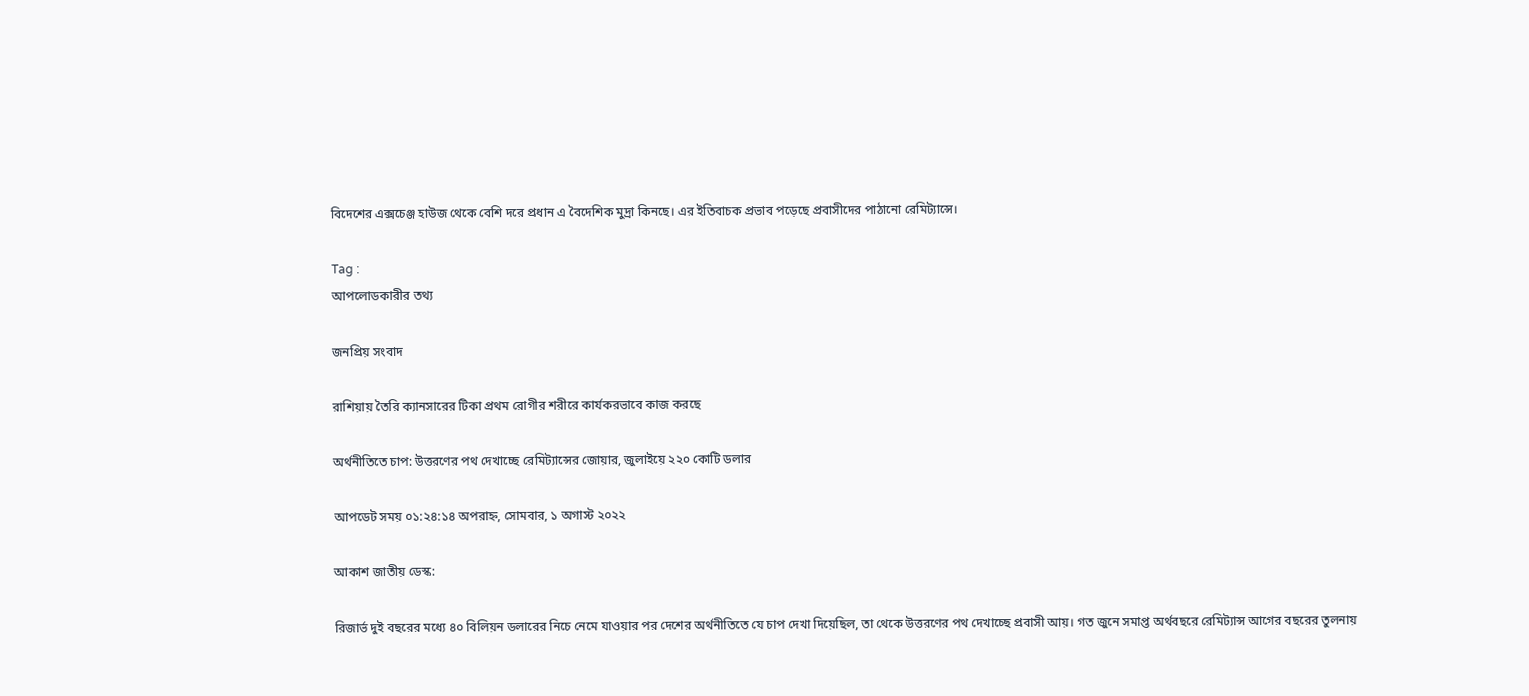বিদেশের এক্সচেঞ্জ হাউজ থেকে বেশি দরে প্রধান এ বৈদেশিক মুদ্রা কিনছে। এর ইতিবাচক প্রভাব পড়েছে প্রবাসীদের পাঠানো রেমিট্যান্সে।

Tag :
আপলোডকারীর তথ্য

জনপ্রিয় সংবাদ

রাশিয়ায় তৈরি ক্যানসারের টিকা প্রথম রোগীর শরীরে কার্যকরভাবে কাজ করছে

অর্থনীতিতে চাপ: উত্তরণের পথ দেখাচ্ছে রেমিট্যান্সের জোয়ার, জুলাইয়ে ২২০ কোটি ডলার

আপডেট সময় ০১:২৪:১৪ অপরাহ্ন, সোমবার, ১ অগাস্ট ২০২২

আকাশ জাতীয় ডেস্ক:

রিজার্ভ দুই বছরের মধ্যে ৪০ বিলিয়ন ডলারের নিচে নেমে যাওয়ার পর দেশের অর্থনীতিতে যে চাপ দেখা দিয়েছিল, তা থেকে উত্তরণের পথ দেখাচ্ছে প্রবাসী আয়। গত জুনে সমাপ্ত অর্থবছরে রেমিট্যান্স আগের বছরের তুলনায়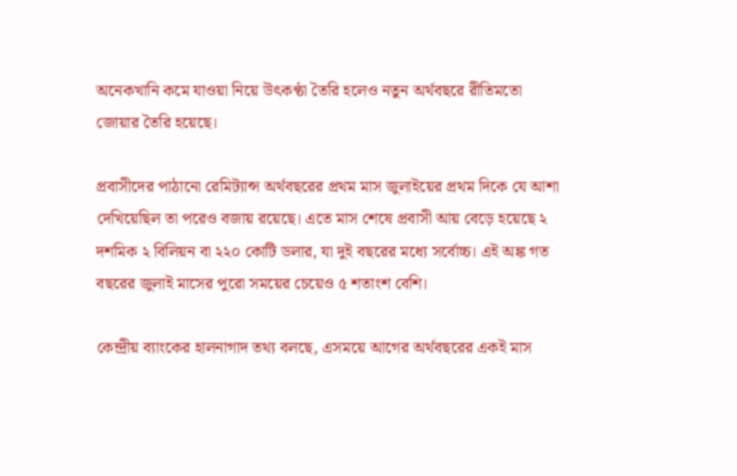অনেকখানি কমে যাওয়া নিয়ে উৎকণ্ঠা তৈরি হলেও নতুন অর্থবছরে রীতিমতো জোয়ার তৈরি হয়েছে।

প্রবাসীদের পাঠানো রেমিট্যান্স অর্থবছরের প্রথম মাস জুলাইয়ের প্রথম দিকে যে আশা দেখিয়েছিল তা পরেও বজায় রয়েছে। এতে মাস শেষে প্রবাসী আয় বেড়ে হয়েছে ২ দশমিক ২ বিলিয়ন বা ২২০ কোটি ডলার, যা দুই বছরের মধ্যে সর্বোচ্চ। এই অঙ্ক গত বছরের জুলাই মাসের পুরো সময়ের চেয়েও ৫ শতাংশ বেশি।

কেন্দ্রীয় ব্যাংকের হালনাগাদ তথ্য বলছে, এসময়ে আগের অর্থবছরের একই মাস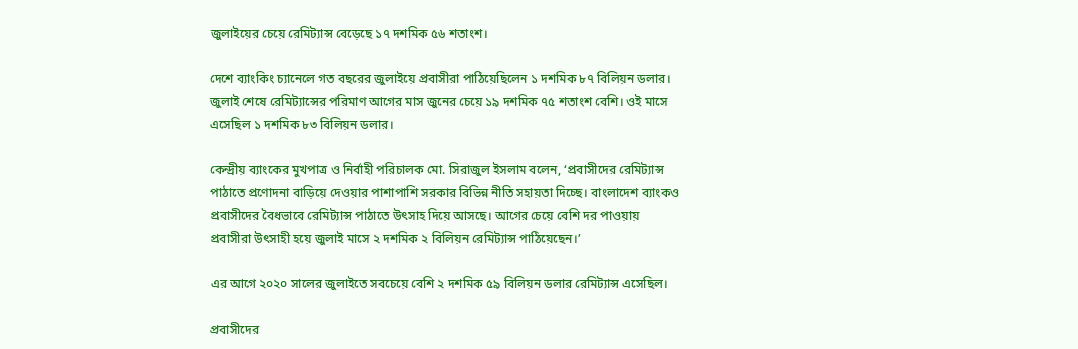জুলাইয়ের চেয়ে রেমিট্যান্স বেড়েছে ১৭ দশমিক ৫৬ শতাংশ।

দেশে ব্যাংকিং চ্যানেলে গত বছরের জুলাইয়ে প্রবাসীরা পাঠিয়েছিলেন ১ দশমিক ৮৭ বিলিয়ন ডলার। জুলাই শেষে রেমিট্যান্সের পরিমাণ আগের মাস জুনের চেয়ে ১৯ দশমিক ৭৫ শতাংশ বেশি। ওই মাসে এসেছিল ১ দশমিক ৮৩ বিলিয়ন ডলার।

কেন্দ্রীয় ব্যাংকের মুখপাত্র ও নির্বাহী পরিচালক মো. সিরাজুল ইসলাম বলেন, ‘প্রবাসীদের রেমিট্যান্স পাঠাতে প্রণোদনা বাড়িয়ে দেওয়ার পাশাপাশি সরকার বিভিন্ন নীতি সহায়তা দিচ্ছে। বাংলাদেশ ব্যাংকও প্রবাসীদের বৈধভাবে রেমিট্যান্স পাঠাতে উৎসাহ দিয়ে আসছে। আগের চেয়ে বেশি দর পাওয়ায় প্রবাসীরা উৎসাহী হয়ে জুলাই মাসে ২ দশমিক ২ বিলিয়ন রেমিট্যান্স পাঠিয়েছেন।’

এর আগে ২০২০ সালের জুলাইতে সবচেয়ে বেশি ২ দশমিক ৫৯ বিলিয়ন ডলার রেমিট্যান্স এসেছিল।

প্রবাসীদের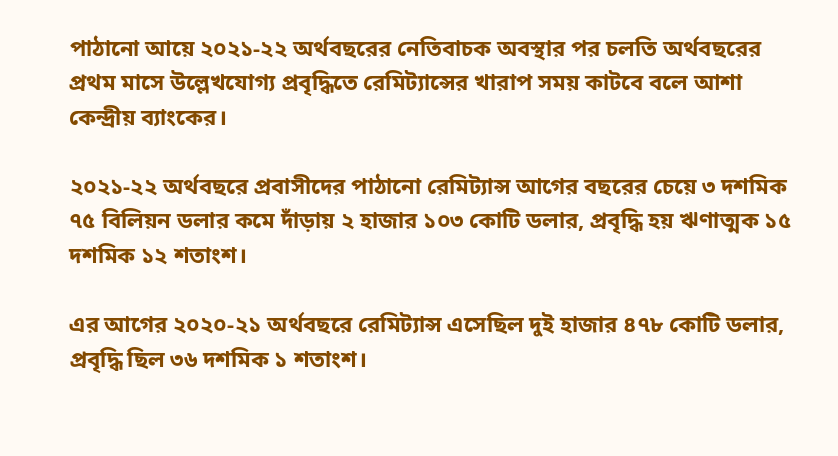পাঠানো আয়ে ২০২১-২২ অর্থবছরের নেতিবাচক অবস্থার পর চলতি অর্থবছরের প্রথম মাসে উল্লেখযোগ্য প্রবৃদ্ধিতে রেমিট্যান্সের খারাপ সময় কাটবে বলে আশা কেন্দ্রীয় ব্যাংকের।

২০২১-২২ অর্থবছরে প্রবাসীদের পাঠানো রেমিট্যান্স আগের বছরের চেয়ে ৩ দশমিক ৭৫ বিলিয়ন ডলার কমে দাঁড়ায় ২ হাজার ১০৩ কোটি ডলার, প্রবৃদ্ধি হয় ঋণাত্মক ১৫ দশমিক ১২ শতাংশ।

এর আগের ২০২০-২১ অর্থবছরে রেমিট্যান্স এসেছিল দুই হাজার ৪৭৮ কোটি ডলার, প্রবৃদ্ধি ছিল ৩৬ দশমিক ১ শতাংশ।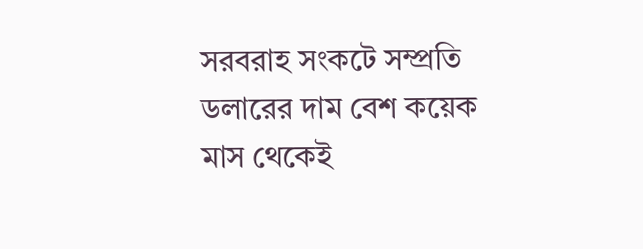সরবরাহ সংকটে সম্প্রতি ডলারের দাম বেশ কয়েক মাস থেকেই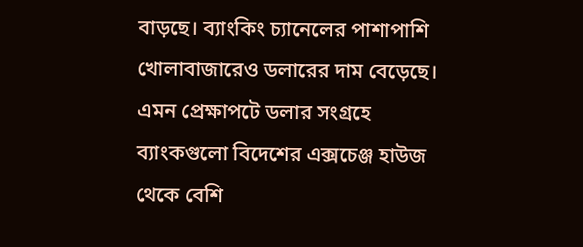বাড়ছে। ব্যাংকিং চ্যানেলের পাশাপাশি খোলাবাজারেও ডলারের দাম বেড়েছে। এমন প্রেক্ষাপটে ডলার সংগ্রহে ব্যাংকগুলো বিদেশের এক্সচেঞ্জ হাউজ থেকে বেশি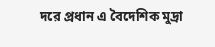দরে প্রধান এ বৈদেশিক মুদ্রা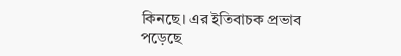কিনছে। এর ইতিবাচক প্রভাব পড়েছে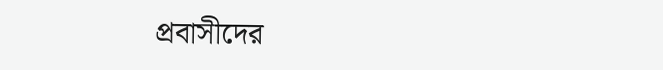প্রবাসীদের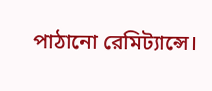পাঠানো রেমিট্যান্সে।